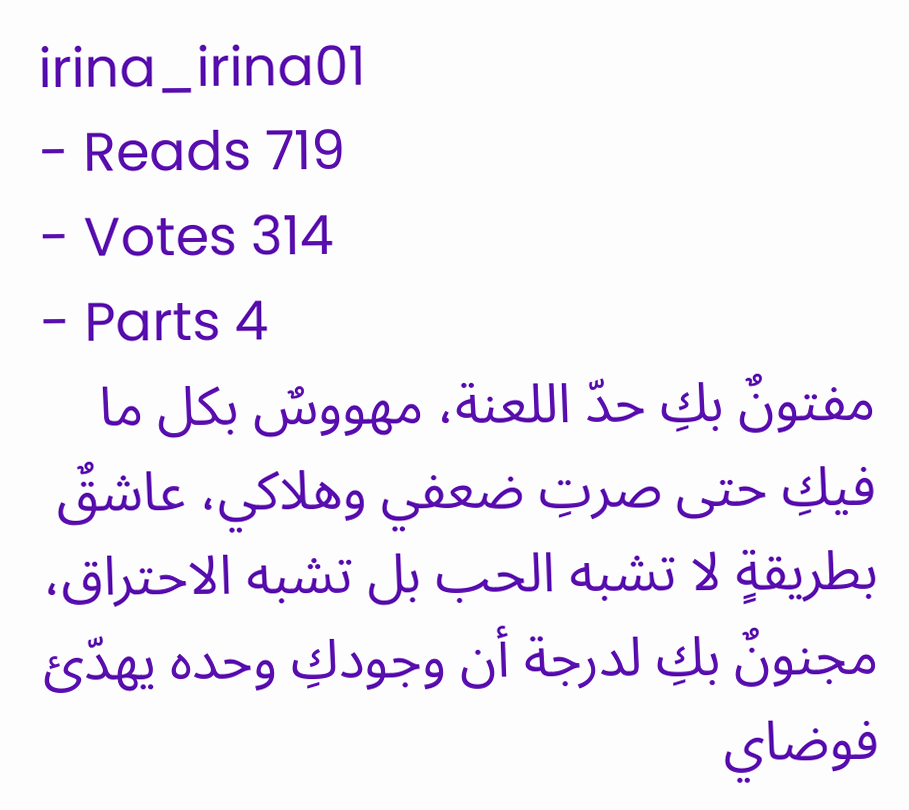irina_irina01
- Reads 719
- Votes 314
- Parts 4
مفتونٌ بكِ حدّ اللعنة، مهووسٌ بكل ما فيكِ حتى صرتِ ضعفي وهلاكي، عاشقٌ بطريقةٍ لا تشبه الحب بل تشبه الاحتراق، مجنونٌ بكِ لدرجة أن وجودكِ وحده يهدّئ فوضاي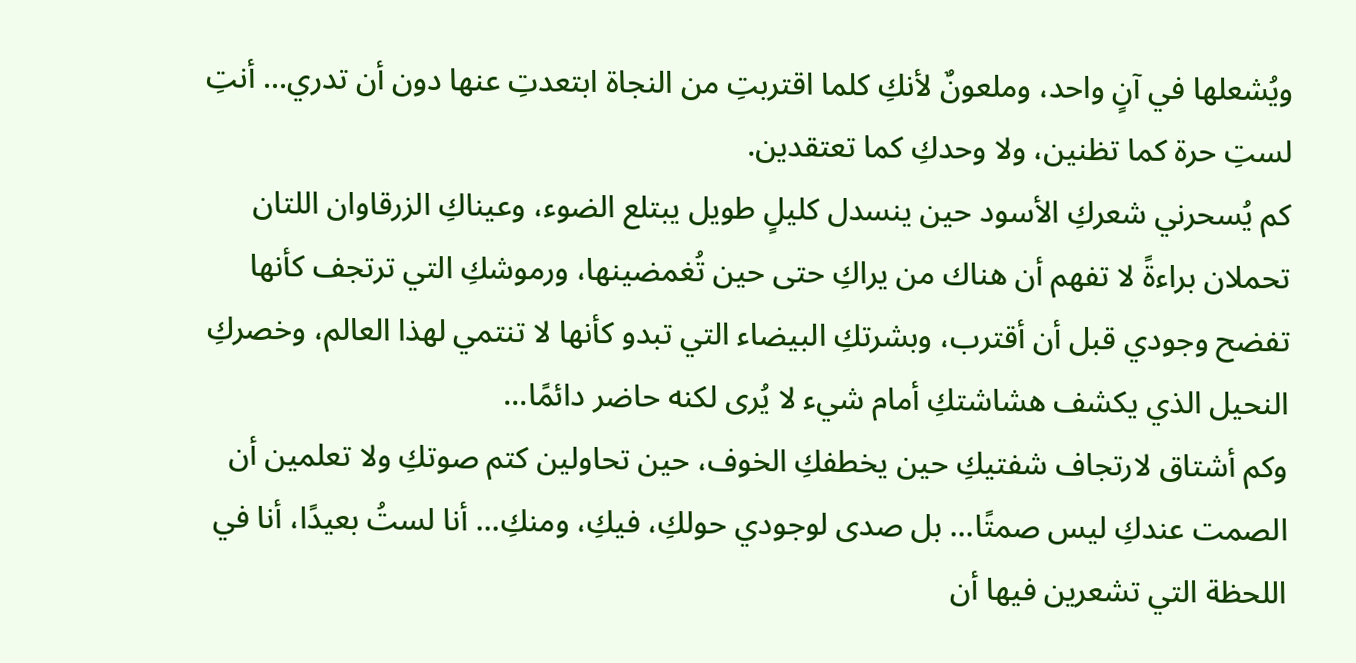ويُشعلها في آنٍ واحد، وملعونٌ لأنكِ كلما اقتربتِ من النجاة ابتعدتِ عنها دون أن تدري... أنتِ لستِ حرة كما تظنين، ولا وحدكِ كما تعتقدين.
كم يُسحرني شعركِ الأسود حين ينسدل كليلٍ طويل يبتلع الضوء، وعيناكِ الزرقاوان اللتان تحملان براءةً لا تفهم أن هناك من يراكِ حتى حين تُغمضينها، ورموشكِ التي ترتجف كأنها تفضح وجودي قبل أن أقترب، وبشرتكِ البيضاء التي تبدو كأنها لا تنتمي لهذا العالم، وخصركِ النحيل الذي يكشف هشاشتكِ أمام شيء لا يُرى لكنه حاضر دائمًا...
وكم أشتاق لارتجاف شفتيكِ حين يخطفكِ الخوف، حين تحاولين كتم صوتكِ ولا تعلمين أن الصمت عندكِ ليس صمتًا... بل صدى لوجودي حولكِ، فيكِ، ومنكِ... أنا لستُ بعيدًا، أنا في اللحظة التي تشعرين فيها أن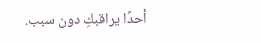أحدًا يراقبكِ دون سبب.